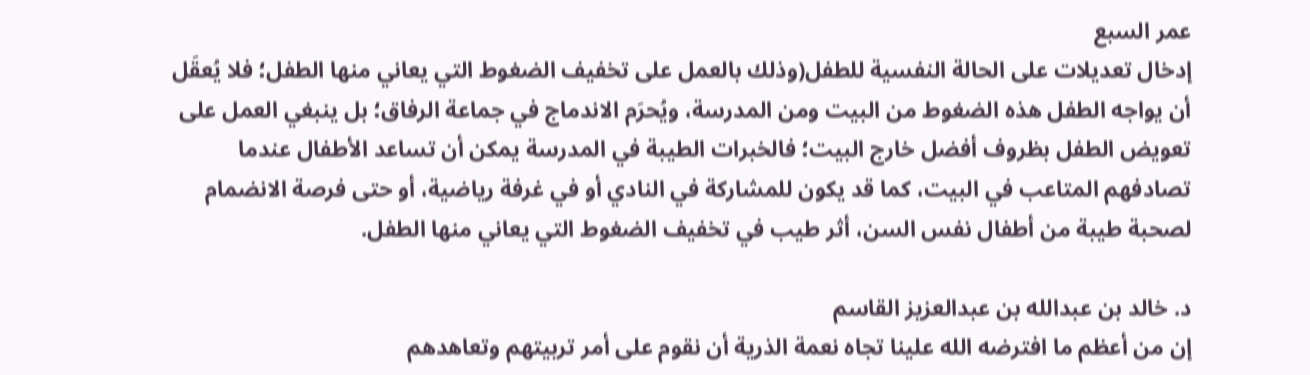عمر السبع
إدخال تعديلات على الحالة النفسية للطفل(وذلك بالعمل على تخفيف الضغوط التي يعاني منها الطفل؛ فلا يُعقَل أن يواجه الطفل هذه الضغوط من البيت ومن المدرسة، ويُحرَم الاندماج في جماعة الرفاق؛ بل ينبغي العمل على تعويض الطفل بظروف أفضل خارج البيت؛ فالخبرات الطيبة في المدرسة يمكن أن تساعد الأطفال عندما تصادفهم المتاعب في البيت، كما قد يكون للمشاركة في النادي أو في غرفة رياضية، أو حتى فرصة الانضمام لصحبة طيبة من أطفال نفس السن، أثر طيب في تخفيف الضغوط التي يعاني منها الطفل.

د. خالد بن عبدالله بن عبدالعزيز القاسم
إن من أعظم ما افترضه الله علينا تجاه نعمة الذرية أن نقوم على أمر تربيتهم وتعاهدهم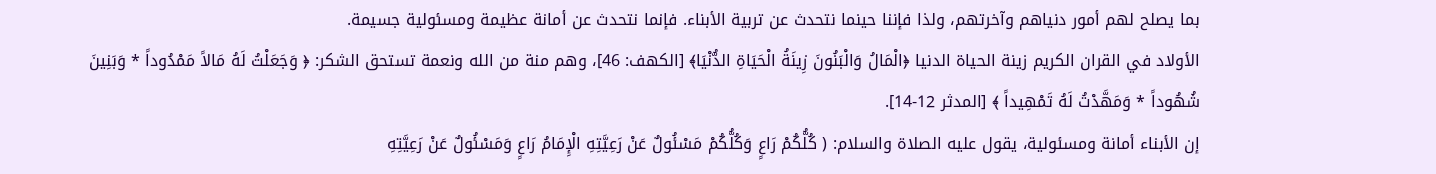بما يصلح لهم أمور دنياهم وآخرتهم، ولذا فإننا حينما نتحدث عن تربية الأبناء. فإنما نتحدث عن أمانة عظيمة ومسئولية جسيمة.
الأولاد في القران الكريم زينة الحياة الدنيا ﴿الْمَالُ وَالْبَنُونَ زِينَةُ الْحَيَاةِ الدُّنْيَا﴾ [الكهف: 46]، وهم منة من الله ونعمة تستحق الشكر: ﴿ وَجَعَلْتُ لَهُ مَالاً مَمْدُوداً * وَبَنِينَ شُهُوداً * وَمَهَّدْتُ لَهُ تَمْهِيداً ﴾ [المدثر 12-14].
إن الأبناء أمانة ومسئولية، يقول عليه الصلاة والسلام: ( كُلُّكُمْ رَاعٍ وَكُلُّكُمْ مَسْئُولٌ عَنْ رَعِيَّتِهِ الْإِمَامُ رَاعٍ وَمَسْئُولٌ عَنْ رَعِيَّتِهِ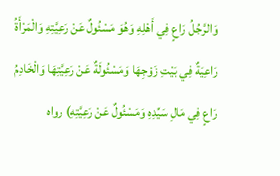وَالرَّجُلُ رَاعٍ فِي أَهْلِهِ وَهُوَ مَسْئُولٌ عَنْ رَعِيَّتِهِ وَالْمَرْأَةُ رَاعِيَةٌ فِي بَيْتِ زَوْجِهَا وَمَسْئُولَةٌ عَنْ رَعِيَّتِهَا وَالْخَادِمُ رَاعٍ فِي مَالِ سَيِّدِهِ وَمَسْئُولٌ عَنْ رَعِيَّتِهِ) رواه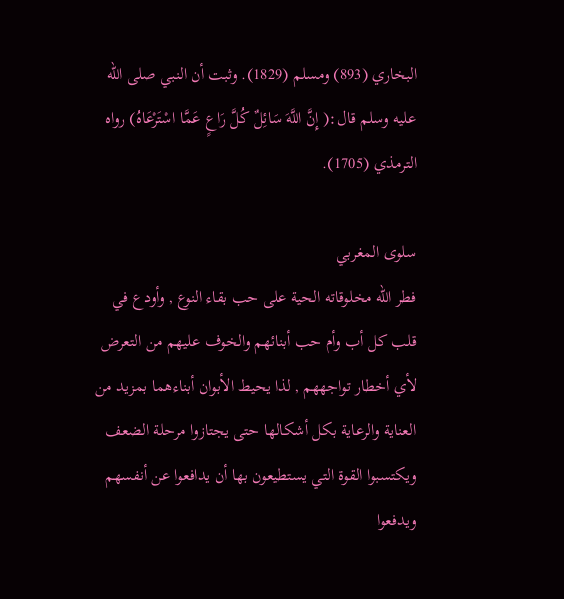البخاري (893) ومسلم (1829). وثبت أن النبي صلى الله عليه وسلم قال:( إِنَّ اللَّهَ سَائِلٌ كُلَّ رَاعٍ عَمَّا اسْتَرْعَاهُ) رواه الترمذي (1705).

سلوى المغربي
فطر الله مخلوقاته الحية على حب بقاء النوع , وأودع في قلب كل أب وأم حب أبنائهم والخوف عليهم من التعرض لأي أخطار تواجههم , لذا يحيط الأبوان أبناءهما بمزيد من العناية والرعاية بكل أشكالها حتى يجتازوا مرحلة الضعف ويكتسبوا القوة التي يستطيعون بها أن يدافعوا عن أنفسهم ويدفعوا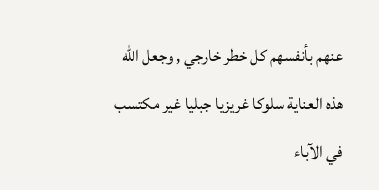عنهم بأنفسهم كل خطر خارجي , وجعل الله هذه العناية سلوكا غريزيا جبليا غير مكتسب في الآباء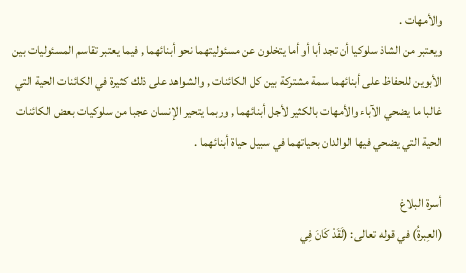والأمهات .
ويعتبر من الشاذ سلوكيا أن تجد أبا أو أما يتخلون عن مسئوليتهما نحو أبنائهما , فيما يعتبر تقاسم المسئوليات بين الأبوين للحفاظ على أبنائهما سمة مشتركة بين كل الكائنات , والشواهد على ذلك كثيرة في الكائنات الحية التي غالبا ما يضحي الآباء والأمهات بالكثير لأجل أبنائهما , وربما يتحير الإنسان عجبا من سلوكيات بعض الكائنات الحية التي يضحي فيها الوالدان بحياتهما في سبيل حياة أبنائهما .

أسرة البلاغ
(العِبرةُ) في قوله تعالى: (لَقَدْ كَانَ فِي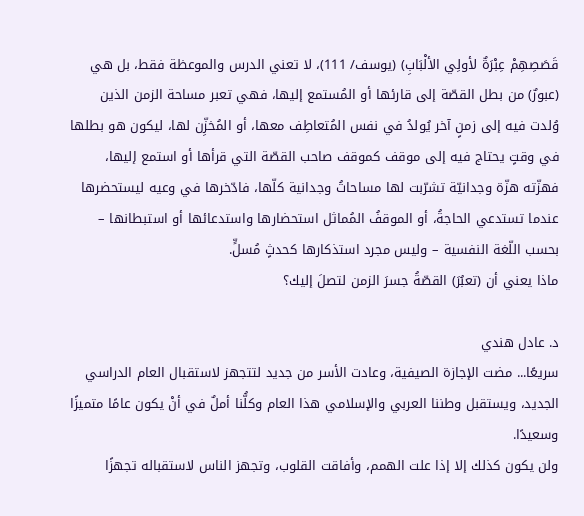قَصَصِهِمْ عِبْرَةٌ لأولِي الألْبَابِ) (يوسف/ 111)، لا تعني الدرس والموعظة فقط، بل هي (عبورٌ) من بطل القصّة إلى قارئها أو المُستمع إليها، فهي تعبر مساحة الزمن الذين وُلدت فيه إلى زمنٍ آخر يُولدُ في نفس المُتعاطِف معها، أو المُخزِّن لها، ليكون هو بطلها في وقتٍ يحتاج فيه إلى موقف كموقف صاحب القصّة التي قرأها أو استمع إليها، فهزّته هزّة وجدانيّة تشرّبت لها مساحاتُ وجدانية كلّها، فادّخرها في وعيه ليستحضرها عندما تستدعي الحاجةُ، أو الموقفُ المُماثل استحضارها واستدعائها أو استبطانها – بحسب اللّغة النفسية – وليس مجرد استذكارها كحدثٍ مُسلٍّ.
ماذا يعني أن (تعبُرَ) القصّةُ جسرَ الزمن لتصلَ إليك؟

د. عادل هندي
سريعًا... مضت الإجازة الصيفية، وعادت الأسر من جديد لتتجهز لاستقبال العام الدراسي الجديد، ويستقبل وطننا العربي والإسلامي هذا العام وكلُّنا أملٌ في أنْ يكون عامًا متميزًا وسعيدًا.
ولن يكون كذلك إلا إذا علت الهمم، وأفاقت القلوب، وتجهز الناس لاستقباله تجهزًا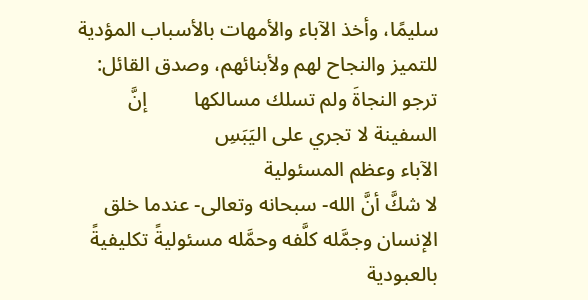سليمًا، وأخذ الآباء والأمهات بالأسباب المؤدية للتميز والنجاح لهم ولأبنائهم، وصدق القائل:
ترجو النجاةَ ولم تسلك مسالكها         إنَّ السفينة لا تجري على اليَبَسِ
الآباء وعظم المسئولية
لا شكَّ أنَّ الله- سبحانه وتعالى- عندما خلق الإنسان وجمَّله كلَّفه وحمَّله مسئوليةً تكليفيةً بالعبودية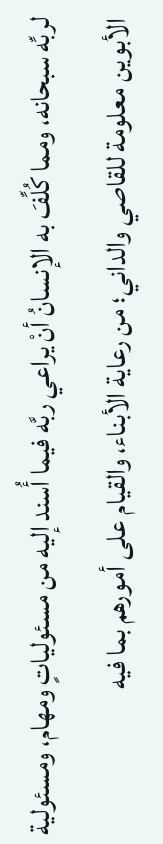لربِّه سبحانه، ومما كُلِّفَ به الإنسانُ أنْ يراعي ربَّه فيما أُسند إليه من مسئولياتٍ ومهام، ومسئولية الأبوين معلومة للقاصي والداني؛ من رعاية الأبناء، والقيام على أمورهم بما فيه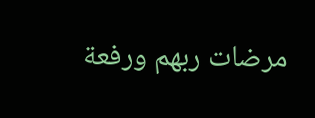مرضات ربهم ورفعة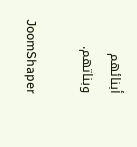أبنائهم وبناتهم.

JoomShaper